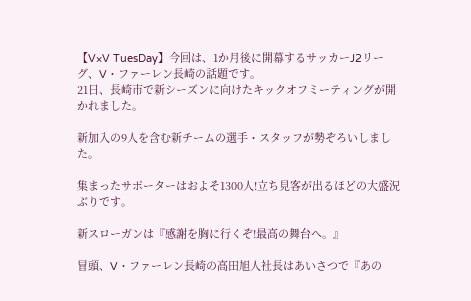【V×V TuesDay】今回は、1か月後に開幕するサッカーJ2リーグ、V・ファーレン長崎の話題です。
21日、長崎市で新シーズンに向けたキックオフミーティングが開かれました。

新加入の9人を含む新チームの選手・スタッフが勢ぞろいしました。

集まったサポーターはおよそ1300人!立ち見客が出るほどの大盛況ぶりです。

新スローガンは『感謝を胸に行くぞ!最高の舞台へ。』

冒頭、V・ファーレン長崎の高田旭人社長はあいさつで『あの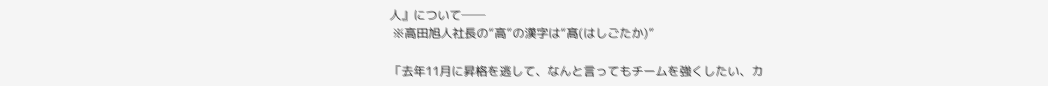人』について──
 ※高田旭人社長の“高”の漢字は“髙(はしごたか)”

「去年11月に昇格を逃して、なんと言ってもチームを強くしたい、カ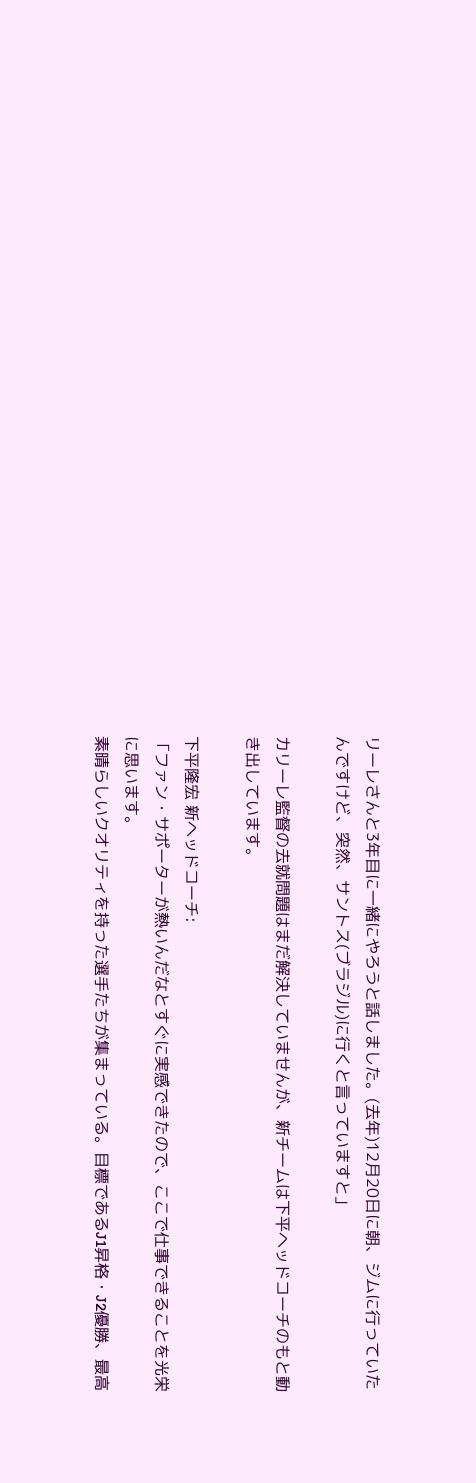リーレさんと3年目に一緒にやろうと話しました。(去年)12月20日に朝、ジムに行っていたんですけど、突然、サントス(ブラジル)に行くと言っていますと」

カリーレ監督の去就問題はまだ解決していませんが、新チームは下平ヘッドコーチのもと動き出しています。

下平隆宏 新ヘッドコーチ:
「ファン・サポーターが熱いんだなとすぐに実感できたので、ここで仕事できることを光栄に思います。
素晴らしいクオリティを持った選手たちが集まっている。目標であるJ1昇格・J2優勝、最高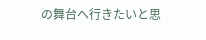の舞台へ行きたいと思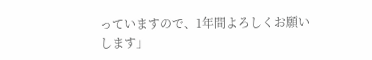っていますので、1年間よろしくお願いします」